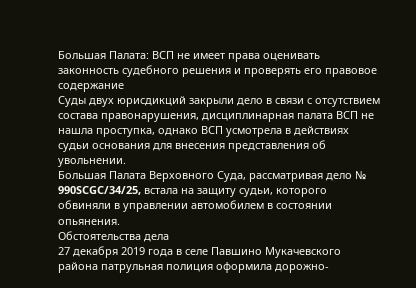Большая Палата: ВСП не имеет права оценивать законность судебного решения и проверять его правовое содержание
Суды двух юрисдикций закрыли дело в связи с отсутствием состава правонарушения, дисциплинарная палата ВСП не нашла проступка, однако ВСП усмотрела в действиях судьи основания для внесения представления об увольнении.
Большая Палата Верховного Суда, рассматривая дело № 990SCGC/34/25, встала на защиту судьи, которого обвиняли в управлении автомобилем в состоянии опьянения.
Обстоятельства дела
27 декабря 2019 года в селе Павшино Мукачевского района патрульная полиция оформила дорожно-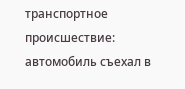транспортное происшествие: автомобиль съехал в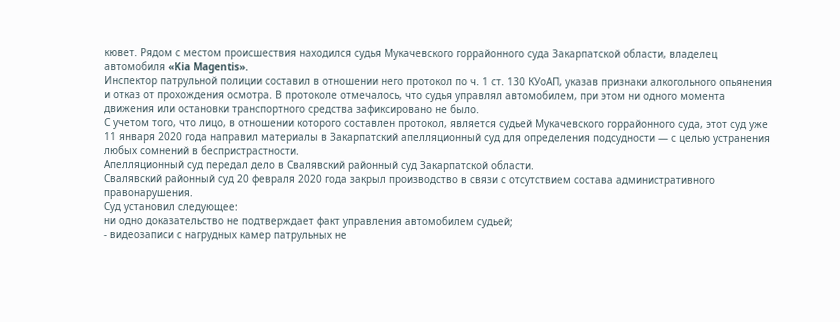кювет. Рядом с местом происшествия находился судья Мукачевского горрайонного суда Закарпатской области, владелец автомобиля «Kia Magentis».
Инспектор патрульной полиции составил в отношении него протокол по ч. 1 ст. 130 КУоАП, указав признаки алкогольного опьянения и отказ от прохождения осмотра. В протоколе отмечалось, что судья управлял автомобилем, при этом ни одного момента движения или остановки транспортного средства зафиксировано не было.
С учетом того, что лицо, в отношении которого составлен протокол, является судьей Мукачевского горрайонного суда, этот суд уже 11 января 2020 года направил материалы в Закарпатский апелляционный суд для определения подсудности — с целью устранения любых сомнений в беспристрастности.
Апелляционный суд передал дело в Свалявский районный суд Закарпатской области.
Свалявский районный суд 20 февраля 2020 года закрыл производство в связи с отсутствием состава административного правонарушения.
Суд установил следующее:
ни одно доказательство не подтверждает факт управления автомобилем судьей;
- видеозаписи с нагрудных камер патрульных не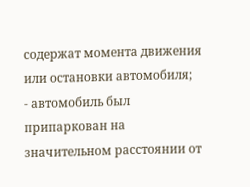содержат момента движения или остановки автомобиля;
- автомобиль был припаркован на значительном расстоянии от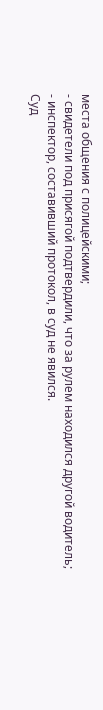места общения с полицейскими;
- свидетели под присягой подтвердили, что за рулем находился другой водитель;
- инспектор, составивший протокол, в суд не явился.
Суд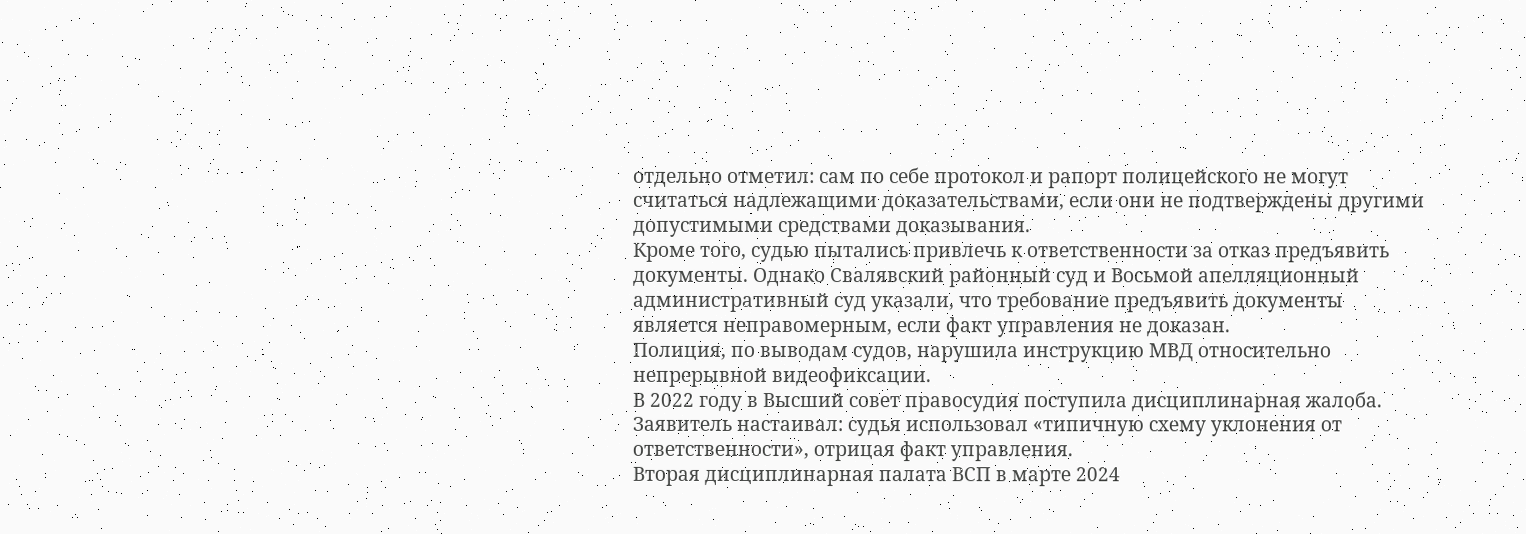отдельно отметил: сам по себе протокол и рапорт полицейского не могут считаться надлежащими доказательствами, если они не подтверждены другими допустимыми средствами доказывания.
Кроме того, судью пытались привлечь к ответственности за отказ предъявить документы. Однако Свалявский районный суд и Восьмой апелляционный административный суд указали, что требование предъявить документы является неправомерным, если факт управления не доказан.
Полиция, по выводам судов, нарушила инструкцию МВД относительно непрерывной видеофиксации.
В 2022 году в Высший совет правосудия поступила дисциплинарная жалоба. Заявитель настаивал: судья использовал «типичную схему уклонения от ответственности», отрицая факт управления.
Вторая дисциплинарная палата ВСП в марте 2024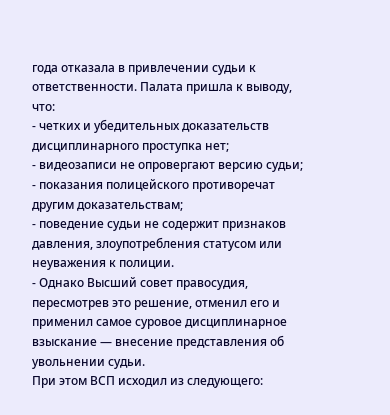года отказала в привлечении судьи к ответственности. Палата пришла к выводу, что:
- четких и убедительных доказательств дисциплинарного проступка нет;
- видеозаписи не опровергают версию судьи;
- показания полицейского противоречат другим доказательствам;
- поведение судьи не содержит признаков давления, злоупотребления статусом или неуважения к полиции.
- Однако Высший совет правосудия, пересмотрев это решение, отменил его и применил самое суровое дисциплинарное взыскание — внесение представления об увольнении судьи.
При этом ВСП исходил из следующего: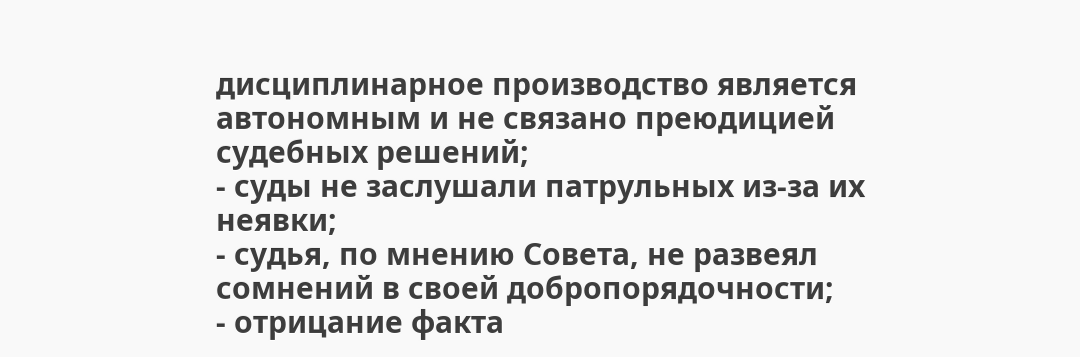дисциплинарное производство является автономным и не связано преюдицией судебных решений;
- суды не заслушали патрульных из-за их неявки;
- судья, по мнению Совета, не развеял сомнений в своей добропорядочности;
- отрицание факта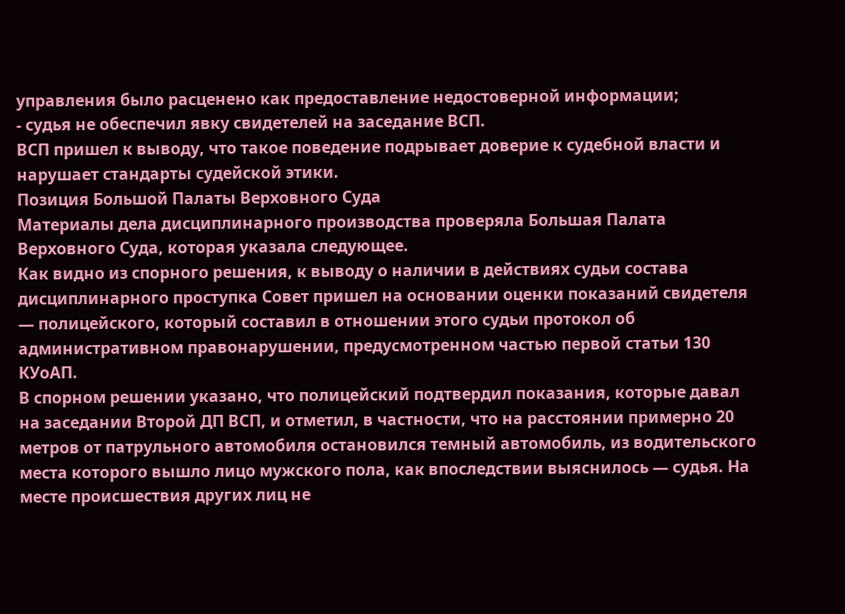управления было расценено как предоставление недостоверной информации;
- судья не обеспечил явку свидетелей на заседание ВСП.
ВСП пришел к выводу, что такое поведение подрывает доверие к судебной власти и нарушает стандарты судейской этики.
Позиция Большой Палаты Верховного Суда
Материалы дела дисциплинарного производства проверяла Большая Палата Верховного Суда, которая указала следующее.
Как видно из спорного решения, к выводу о наличии в действиях судьи состава дисциплинарного проступка Совет пришел на основании оценки показаний свидетеля — полицейского, который составил в отношении этого судьи протокол об административном правонарушении, предусмотренном частью первой статьи 130 КУоАП.
В спорном решении указано, что полицейский подтвердил показания, которые давал на заседании Второй ДП ВСП, и отметил, в частности, что на расстоянии примерно 20 метров от патрульного автомобиля остановился темный автомобиль, из водительского места которого вышло лицо мужского пола, как впоследствии выяснилось — судья. На месте происшествия других лиц не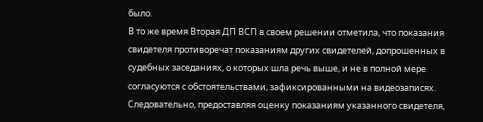было.
В то же время Вторая ДП ВСП в своем решении отметила, что показания свидетеля противоречат показаниям других свидетелей, допрошенных в судебных заседаниях, о которых шла речь выше, и не в полной мере согласуются с обстоятельствами, зафиксированными на видеозаписях.
Следовательно, предоставляя оценку показаниям указанного свидетеля,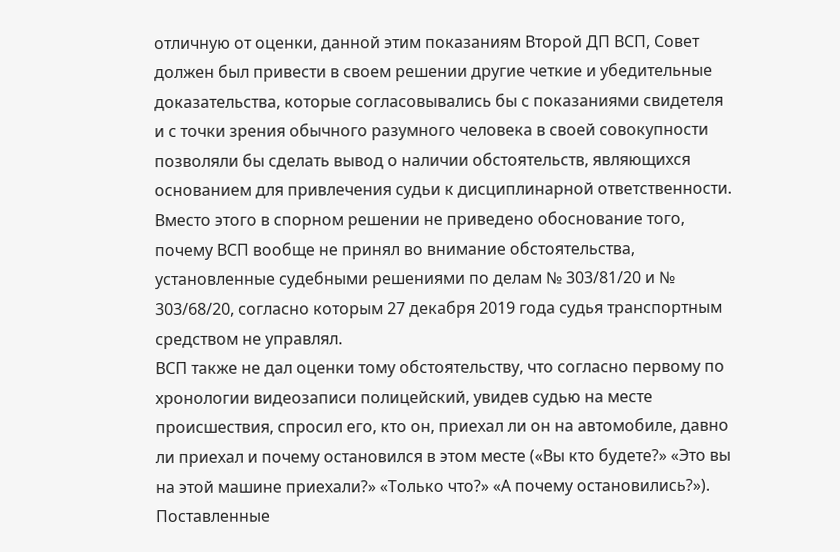отличную от оценки, данной этим показаниям Второй ДП ВСП, Совет должен был привести в своем решении другие четкие и убедительные доказательства, которые согласовывались бы с показаниями свидетеля и с точки зрения обычного разумного человека в своей совокупности позволяли бы сделать вывод о наличии обстоятельств, являющихся основанием для привлечения судьи к дисциплинарной ответственности.
Вместо этого в спорном решении не приведено обоснование того, почему ВСП вообще не принял во внимание обстоятельства, установленные судебными решениями по делам № 303/81/20 и № 303/68/20, согласно которым 27 декабря 2019 года судья транспортным средством не управлял.
ВСП также не дал оценки тому обстоятельству, что согласно первому по хронологии видеозаписи полицейский, увидев судью на месте происшествия, спросил его, кто он, приехал ли он на автомобиле, давно ли приехал и почему остановился в этом месте («Вы кто будете?» «Это вы на этой машине приехали?» «Только что?» «А почему остановились?»).
Поставленные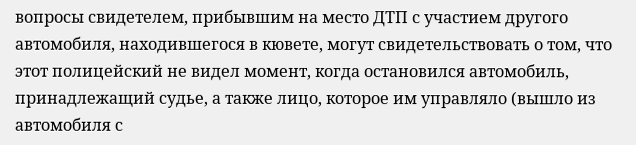вопросы свидетелем, прибывшим на место ДТП с участием другого автомобиля, находившегося в кювете, могут свидетельствовать о том, что этот полицейский не видел момент, когда остановился автомобиль, принадлежащий судье, а также лицо, которое им управляло (вышло из автомобиля с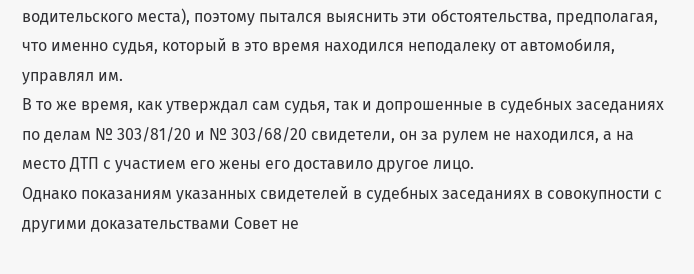водительского места), поэтому пытался выяснить эти обстоятельства, предполагая, что именно судья, который в это время находился неподалеку от автомобиля, управлял им.
В то же время, как утверждал сам судья, так и допрошенные в судебных заседаниях по делам № 303/81/20 и № 303/68/20 свидетели, он за рулем не находился, а на место ДТП с участием его жены его доставило другое лицо.
Однако показаниям указанных свидетелей в судебных заседаниях в совокупности с другими доказательствами Совет не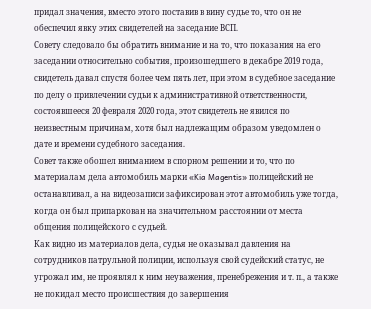придал значения, вместо этого поставив в вину судье то, что он не обеспечил явку этих свидетелей на заседание ВСП.
Совету следовало бы обратить внимание и на то, что показания на его заседании относительно события, произошедшего в декабре 2019 года, свидетель давал спустя более чем пять лет, при этом в судебное заседание по делу о привлечении судьи к административной ответственности, состоявшееся 20 февраля 2020 года, этот свидетель не явился по неизвестным причинам, хотя был надлежащим образом уведомлен о дате и времени судебного заседания.
Совет также обошел вниманием в спорном решении и то, что по материалам дела автомобиль марки «Kia Magentis» полицейский не останавливал, а на видеозаписи зафиксирован этот автомобиль уже тогда, когда он был припаркован на значительном расстоянии от места общения полицейского с судьей.
Как видно из материалов дела, судья не оказывал давления на сотрудников патрульной полиции, используя свой судейский статус, не угрожал им, не проявлял к ним неуважения, пренебрежения и т. п., а также не покидал место происшествия до завершения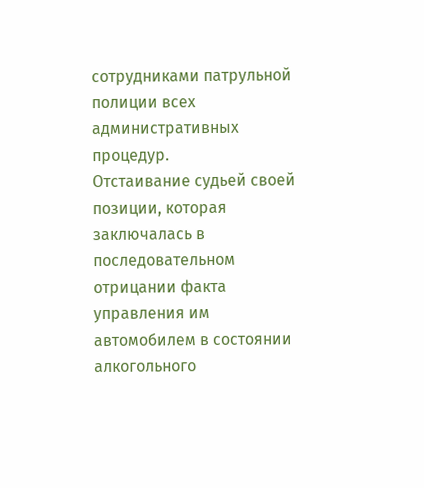сотрудниками патрульной полиции всех административных процедур.
Отстаивание судьей своей позиции, которая заключалась в последовательном отрицании факта управления им автомобилем в состоянии алкогольного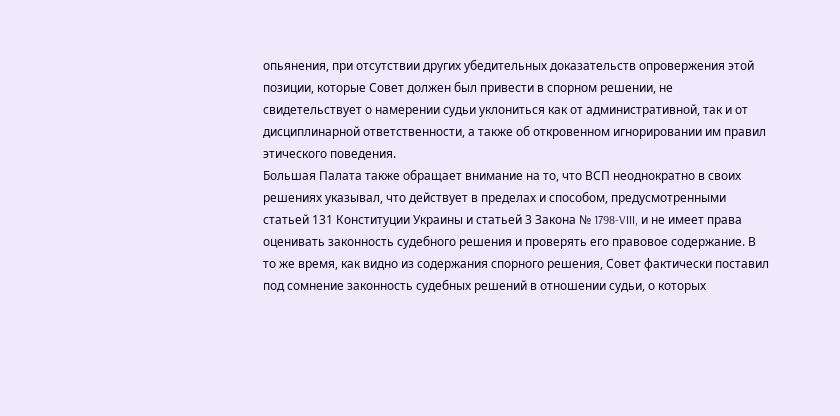опьянения, при отсутствии других убедительных доказательств опровержения этой позиции, которые Совет должен был привести в спорном решении, не свидетельствует о намерении судьи уклониться как от административной, так и от дисциплинарной ответственности, а также об откровенном игнорировании им правил этического поведения.
Большая Палата также обращает внимание на то, что ВСП неоднократно в своих решениях указывал, что действует в пределах и способом, предусмотренными статьей 131 Конституции Украины и статьей 3 Закона № 1798-VIII, и не имеет права оценивать законность судебного решения и проверять его правовое содержание. В то же время, как видно из содержания спорного решения, Совет фактически поставил под сомнение законность судебных решений в отношении судьи, о которых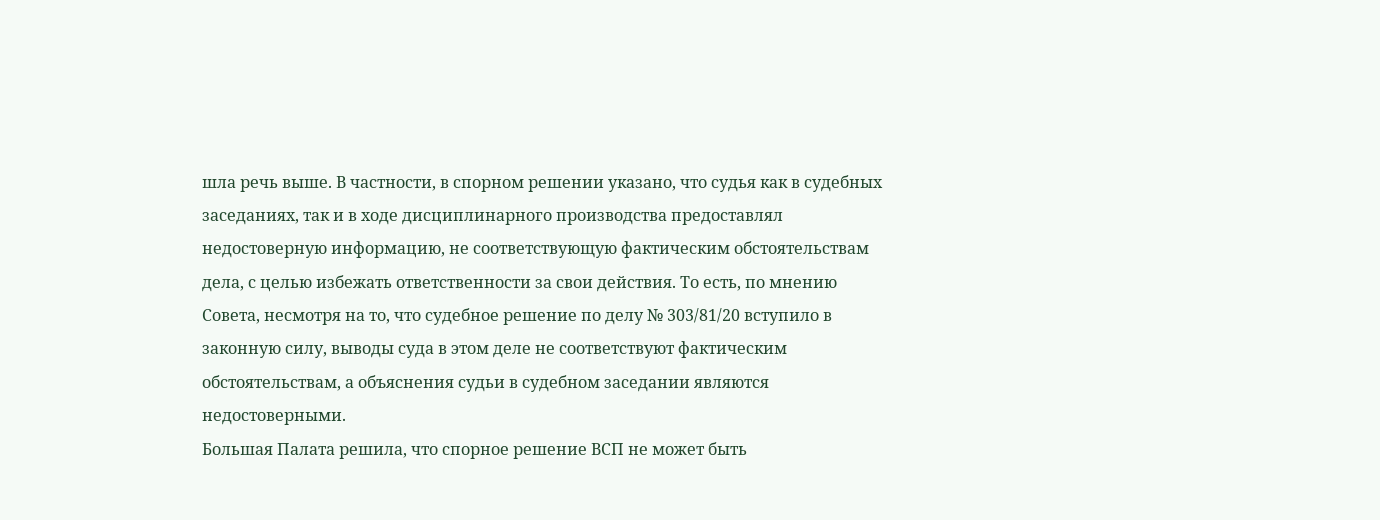шла речь выше. В частности, в спорном решении указано, что судья как в судебных заседаниях, так и в ходе дисциплинарного производства предоставлял недостоверную информацию, не соответствующую фактическим обстоятельствам дела, с целью избежать ответственности за свои действия. То есть, по мнению Совета, несмотря на то, что судебное решение по делу № 303/81/20 вступило в законную силу, выводы суда в этом деле не соответствуют фактическим обстоятельствам, а объяснения судьи в судебном заседании являются недостоверными.
Большая Палата решила, что спорное решение ВСП не может быть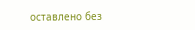оставлено без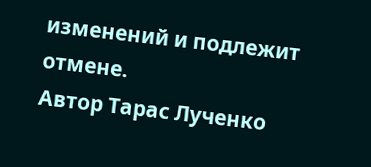изменений и подлежит отмене.
Автор Тарас Лученко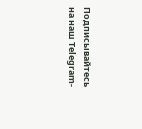Подписывайтесь на наш Тelegram-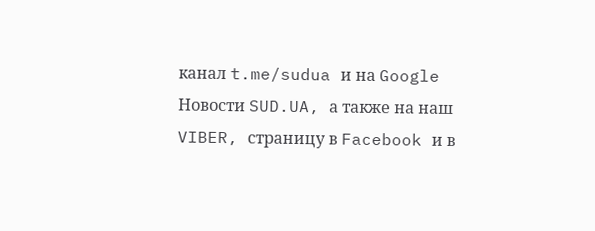канал t.me/sudua и на Google Новости SUD.UA, а также на наш VIBER, страницу в Facebook и в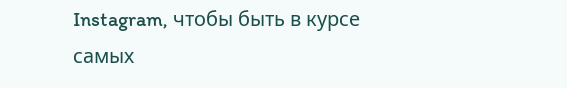Instagram, чтобы быть в курсе самых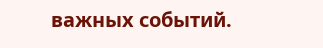важных событий.